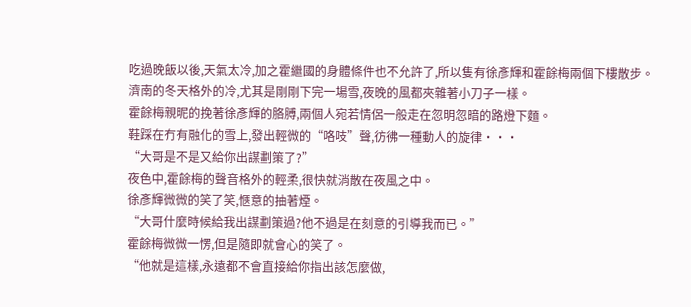吃過晚飯以後,天氣太冷,加之霍繼國的身體條件也不允許了,所以隻有徐彥輝和霍餘梅兩個下樓散步。
濟南的冬天格外的冷,尤其是剛剛下完一場雪,夜晚的風都夾雜著小刀子一樣。
霍餘梅親昵的挽著徐彥輝的胳膊,兩個人宛若情侶一般走在忽明忽暗的路燈下麵。
鞋踩在冇有融化的雪上,發出輕微的“咯吱”聲,彷彿一種動人的旋律···
“大哥是不是又給你出謀劃策了?”
夜色中,霍餘梅的聲音格外的輕柔,很快就消散在夜風之中。
徐彥輝微微的笑了笑,愜意的抽著煙。
“大哥什麼時候給我出謀劃策過?他不過是在刻意的引導我而已。”
霍餘梅微微一愣,但是隨即就會心的笑了。
“他就是這樣,永遠都不會直接給你指出該怎麼做,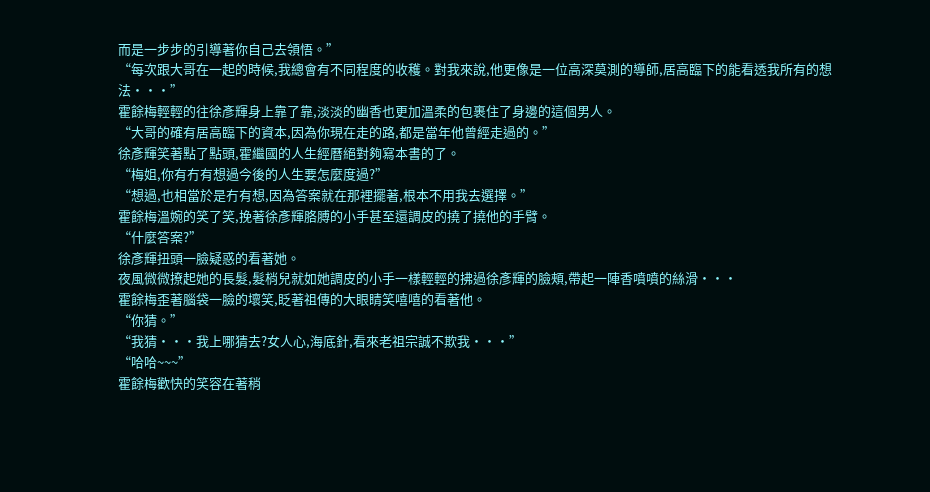而是一步步的引導著你自己去領悟。”
“每次跟大哥在一起的時候,我總會有不同程度的收穫。對我來說,他更像是一位高深莫測的導師,居高臨下的能看透我所有的想法···”
霍餘梅輕輕的往徐彥輝身上靠了靠,淡淡的幽香也更加溫柔的包裹住了身邊的這個男人。
“大哥的確有居高臨下的資本,因為你現在走的路,都是當年他曾經走過的。”
徐彥輝笑著點了點頭,霍繼國的人生經曆絕對夠寫本書的了。
“梅姐,你有冇有想過今後的人生要怎麼度過?”
“想過,也相當於是冇有想,因為答案就在那裡擺著,根本不用我去選擇。”
霍餘梅溫婉的笑了笑,挽著徐彥輝胳膊的小手甚至還調皮的撓了撓他的手臂。
“什麼答案?”
徐彥輝扭頭一臉疑惑的看著她。
夜風微微撩起她的長髮,髮梢兒就如她調皮的小手一樣輕輕的拂過徐彥輝的臉頰,帶起一陣香噴噴的絲滑···
霍餘梅歪著腦袋一臉的壞笑,眨著祖傳的大眼睛笑嘻嘻的看著他。
“你猜。”
“我猜···我上哪猜去?女人心,海底針,看來老祖宗誠不欺我···”
“哈哈~~~”
霍餘梅歡快的笑容在著稍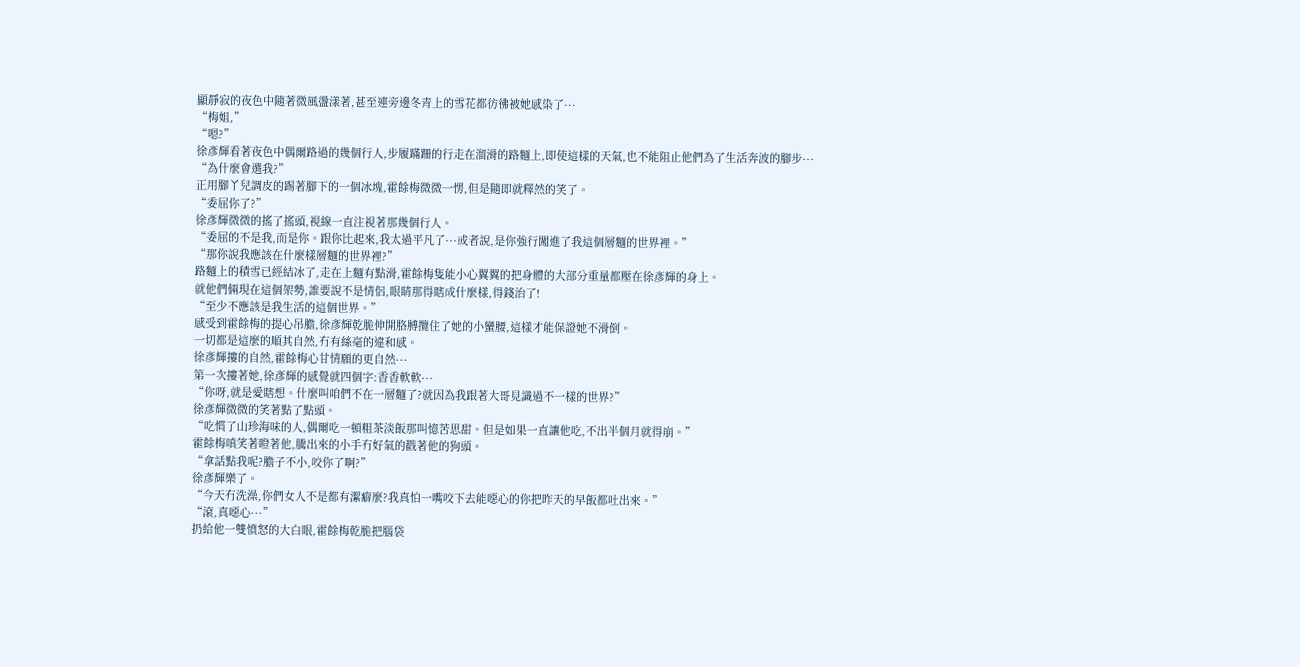顯靜寂的夜色中隨著微風盪漾著,甚至連旁邊冬青上的雪花都彷彿被她感染了···
“梅姐,”
“嗯?”
徐彥輝看著夜色中偶爾路過的幾個行人,步履蹣跚的行走在溜滑的路麵上,即使這樣的天氣,也不能阻止他們為了生活奔波的腳步···
“為什麼會選我?”
正用腳丫兒調皮的踢著腳下的一個冰塊,霍餘梅微微一愣,但是隨即就釋然的笑了。
“委屈你了?”
徐彥輝微微的搖了搖頭,視線一直注視著那幾個行人。
“委屈的不是我,而是你。跟你比起來,我太過平凡了···或者說,是你強行闖進了我這個層麵的世界裡。”
“那你說我應該在什麼樣層麵的世界裡?”
路麵上的積雪已經結冰了,走在上麵有點滑,霍餘梅隻能小心翼翼的把身體的大部分重量都壓在徐彥輝的身上。
就他們倆現在這個架勢,誰要說不是情侶,眼睛那得瞎成什麼樣,得錢治了!
“至少不應該是我生活的這個世界。”
感受到霍餘梅的提心吊膽,徐彥輝乾脆伸開胳膊攬住了她的小蠻腰,這樣才能保證她不滑倒。
一切都是這麼的順其自然,冇有絲毫的違和感。
徐彥輝摟的自然,霍餘梅心甘情願的更自然···
第一次摟著她,徐彥輝的感覺就四個字:香香軟軟···
“你呀,就是愛瞎想。什麼叫咱們不在一層麵了?就因為我跟著大哥見識過不一樣的世界?”
徐彥輝微微的笑著點了點頭。
“吃慣了山珍海味的人,偶爾吃一頓粗茶淡飯那叫憶苦思甜。但是如果一直讓他吃,不出半個月就得崩。”
霍餘梅嗔笑著瞪著他,騰出來的小手冇好氣的戳著他的狗頭。
“拿話點我呢?膽子不小,咬你了啊?”
徐彥輝樂了。
“今天冇洗澡,你們女人不是都有潔癖麼?我真怕一嘴咬下去能噁心的你把昨天的早飯都吐出來。”
“滾,真噁心···”
扔給他一雙憤怒的大白眼,霍餘梅乾脆把腦袋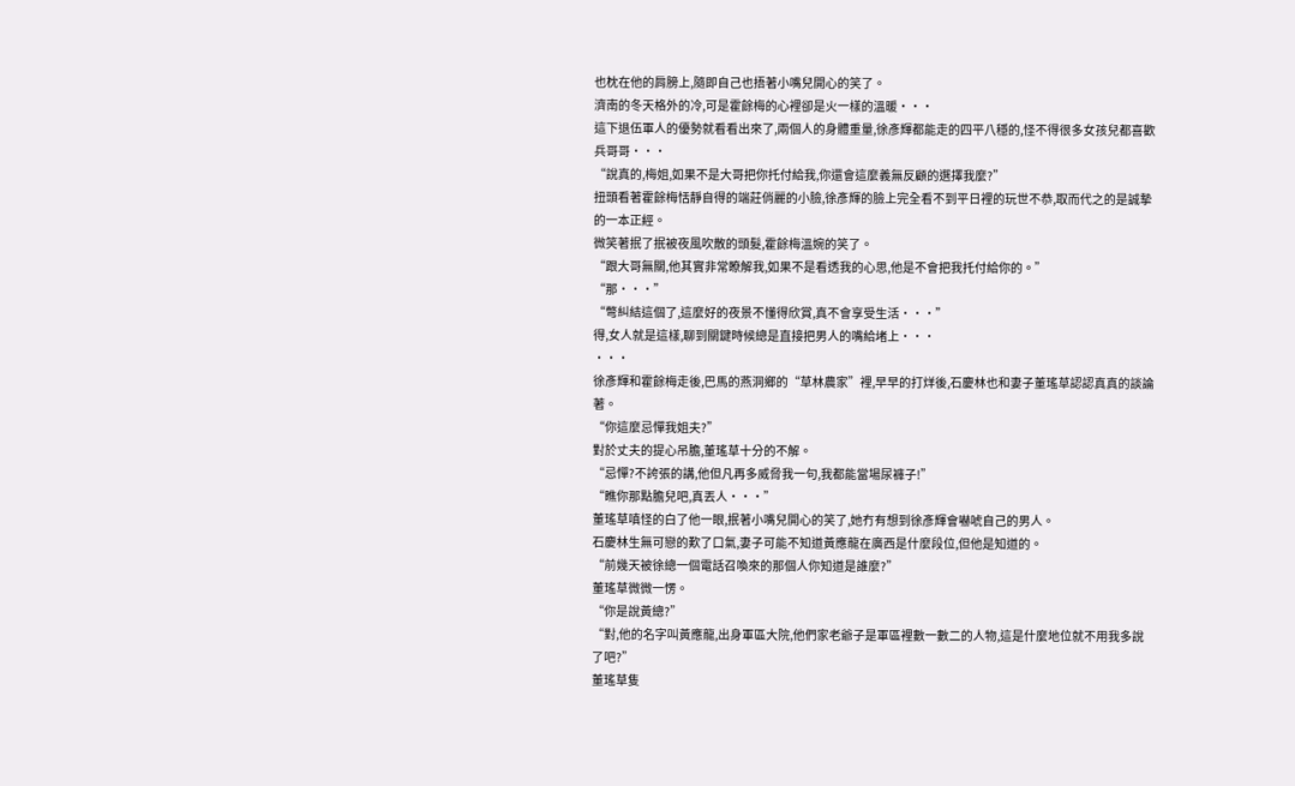也枕在他的肩膀上,隨即自己也捂著小嘴兒開心的笑了。
濟南的冬天格外的冷,可是霍餘梅的心裡卻是火一樣的溫暖···
這下退伍軍人的優勢就看看出來了,兩個人的身體重量,徐彥輝都能走的四平八穩的,怪不得很多女孩兒都喜歡兵哥哥···
“說真的,梅姐,如果不是大哥把你托付給我,你還會這麼義無反顧的選擇我麼?”
扭頭看著霍餘梅恬靜自得的端莊俏麗的小臉,徐彥輝的臉上完全看不到平日裡的玩世不恭,取而代之的是誠摯的一本正經。
微笑著抿了抿被夜風吹散的頭髮,霍餘梅溫婉的笑了。
“跟大哥無關,他其實非常瞭解我,如果不是看透我的心思,他是不會把我托付給你的。”
“那···”
“彆糾結這個了,這麼好的夜景不懂得欣賞,真不會享受生活···”
得,女人就是這樣,聊到關鍵時候總是直接把男人的嘴給堵上···
···
徐彥輝和霍餘梅走後,巴馬的燕洞鄉的“草林農家”裡,早早的打烊後,石慶林也和妻子董瑤草認認真真的談論著。
“你這麼忌憚我姐夫?”
對於丈夫的提心吊膽,董瑤草十分的不解。
“忌憚?不誇張的講,他但凡再多威脅我一句,我都能當場尿褲子!”
“瞧你那點膽兒吧,真丟人···”
董瑤草嗔怪的白了他一眼,抿著小嘴兒開心的笑了,她冇有想到徐彥輝會嚇唬自己的男人。
石慶林生無可戀的歎了口氣,妻子可能不知道黃應龍在廣西是什麼段位,但他是知道的。
“前幾天被徐總一個電話召喚來的那個人你知道是誰麼?”
董瑤草微微一愣。
“你是說黃總?”
“對,他的名字叫黃應龍,出身軍區大院,他們家老爺子是軍區裡數一數二的人物,這是什麼地位就不用我多說了吧?”
董瑤草隻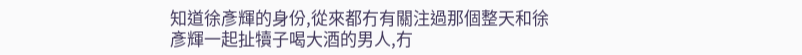知道徐彥輝的身份,從來都冇有關注過那個整天和徐彥輝一起扯犢子喝大酒的男人,冇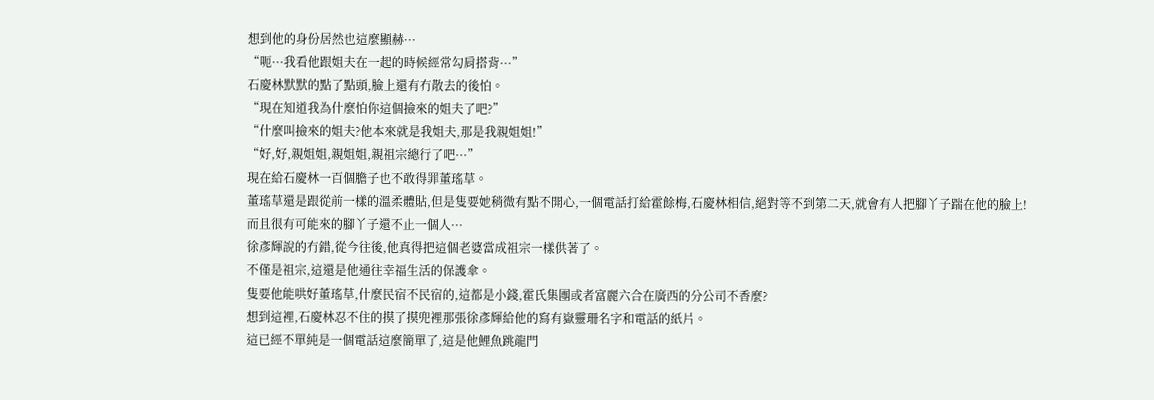想到他的身份居然也這麼顯赫···
“呃···我看他跟姐夫在一起的時候經常勾肩搭背···”
石慶林默默的點了點頭,臉上還有冇散去的後怕。
“現在知道我為什麼怕你這個撿來的姐夫了吧?”
“什麼叫撿來的姐夫?他本來就是我姐夫,那是我親姐姐!”
“好,好,親姐姐,親姐姐,親祖宗總行了吧···”
現在給石慶林一百個膽子也不敢得罪董瑤草。
董瑤草還是跟從前一樣的溫柔體貼,但是隻要她稍微有點不開心,一個電話打給霍餘梅,石慶林相信,絕對等不到第二天,就會有人把腳丫子踹在他的臉上!
而且很有可能來的腳丫子還不止一個人···
徐彥輝說的冇錯,從今往後,他真得把這個老婆當成祖宗一樣供著了。
不僅是祖宗,這還是他通往幸福生活的保護傘。
隻要他能哄好董瑤草,什麼民宿不民宿的,這都是小錢,霍氏集團或者富麗六合在廣西的分公司不香麼?
想到這裡,石慶林忍不住的摸了摸兜裡那張徐彥輝給他的寫有嶽靈珊名字和電話的紙片。
這已經不單純是一個電話這麼簡單了,這是他鯉魚跳龍門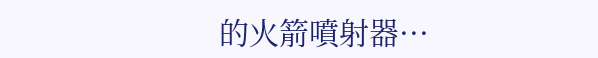的火箭噴射器···